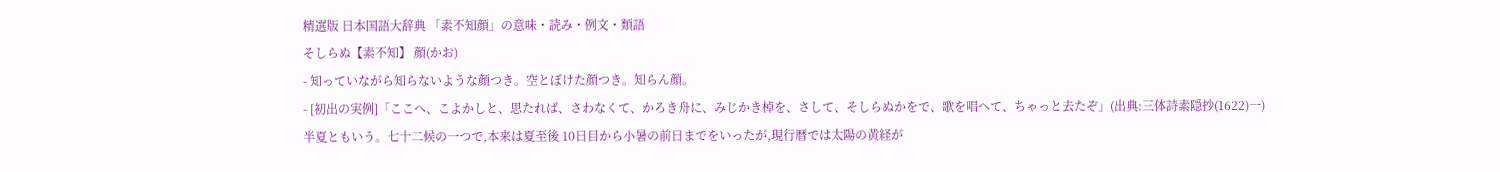精選版 日本国語大辞典 「素不知顔」の意味・読み・例文・類語
そしらぬ【素不知】 顔(かお)
- 知っていながら知らないような顔つき。空とぼけた顔つき。知らん顔。
- [初出の実例]「ここへ、こよかしと、思たれば、さわなくて、かろき舟に、みじかき棹を、さして、そしらぬかをで、歌を唱へて、ちゃっと去たぞ」(出典:三体詩素隠抄(1622)一)
半夏ともいう。七十二候の一つで,本来は夏至後 10日目から小暑の前日までをいったが,現行暦では太陽の黄経が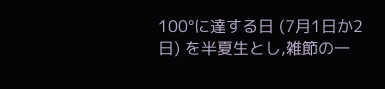100°に達する日 (7月1日か2日) を半夏生とし,雑節の一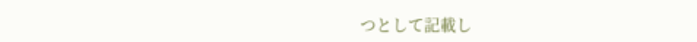つとして記載し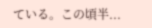ている。この頃半...